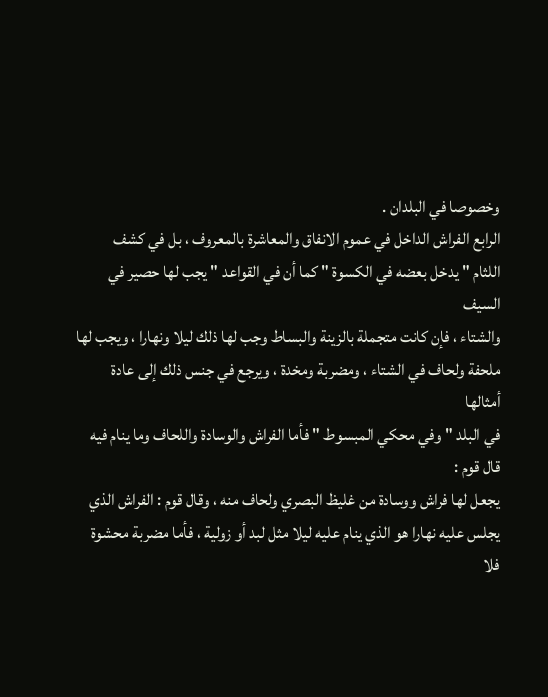وخصوصا في البلدان .
الرابع الفراش الداخل في عموم الانفاق والمعاشرة بالمعروف ، بل في كشف
اللثام " يدخل بعضه في الكسوة " كما أن في القواعد " يجب لها حصير في السيف
والشتاء ، فإن كانت متجملة بالزينة والبساط وجب لها ذلك ليلا ونهارا ، ويجب لها
ملحفة ولحاف في الشتاء ، ومضربة ومخدة ، ويرجع في جنس ذلك إلى عادة أمثالها
في البلد " وفي محكي المبسوط " فأما الفراش والوسادة واللحاف وما ينام فيه قال قوم :
يجعل لها فراش ووسادة من غليظ البصري ولحاف منه ، وقال قوم : الفراش الذي
يجلس عليه نهارا هو الذي ينام عليه ليلا مثل لبد أو زولية ، فأما مضربة محشوة
فلا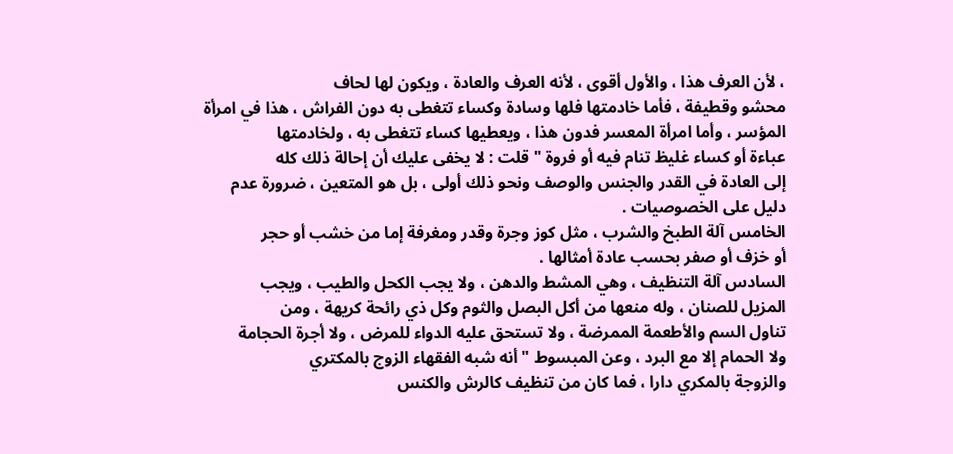، لأن العرف هذا ، والأول أقوى ، لأنه العرف والعادة ، ويكون لها لحاف
محشو وقطيفة ، فأما خادمتها فلها وسادة وكساء تتغطى به دون الفراش ، هذا في امرأة
المؤسر ، وأما امرأة المعسر فدون هذا ، ويعطيها كساء تتغطى به ، ولخادمتها
عباءة أو كساء غليظ تنام فيه أو فروة " قلت : لا يخفى عليك أن إحالة ذلك كله
إلى العادة في القدر والجنس والوصف ونحو ذلك أولى ، بل هو المتعين ، ضرورة عدم
دليل على الخصوصيات .
الخامس آلة الطبخ والشرب ، مثل كوز وجرة وقدر ومغرفة إما من خشب أو حجر
أو خزف أو صفر بحسب عادة أمثالها .
السادس آلة التنظيف ، وهي المشط والدهن ، ولا يجب الكحل والطيب ، ويجب
المزيل للصنان ، وله منعها من أكل البصل والثوم وكل ذي رائحة كريهة ، ومن
تناول السم والأطعمة الممرضة ، ولا تستحق عليه الدواء للمرض ، ولا أجرة الحجامة
ولا الحمام إلا مع البرد ، وعن المبسوط " أنه شبه الفقهاء الزوج بالمكتري
والزوجة بالمكري دارا ، فما كان من تنظيف كالرش والكنس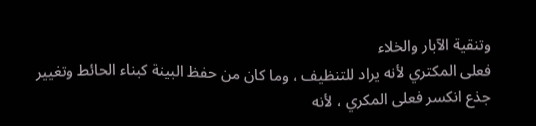وتنقية الآبار والخلاء
فعلى المكتري لأنه يراد للتنظيف ، وما كان من حفظ البينة كبناء الحائط وتغيير
جذع انكسر فعلى المكري ، لأنه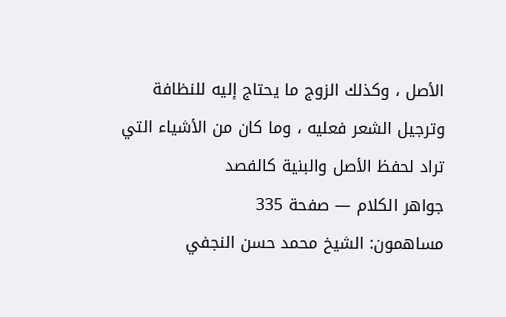الأصل ، وكذلك الزوج ما يحتاج إليه للنظافة
وترجيل الشعر فعليه ، وما كان من الأشياء التي تراد لحفظ الأصل والبنية كالفصد
جواهر الكلام — صفحة 335
مساهمون: الشيخ محمد حسن النجفي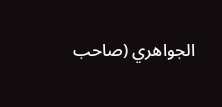الجواهري (صاحب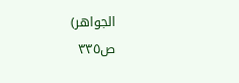الجواهر)
ص٣٣٥